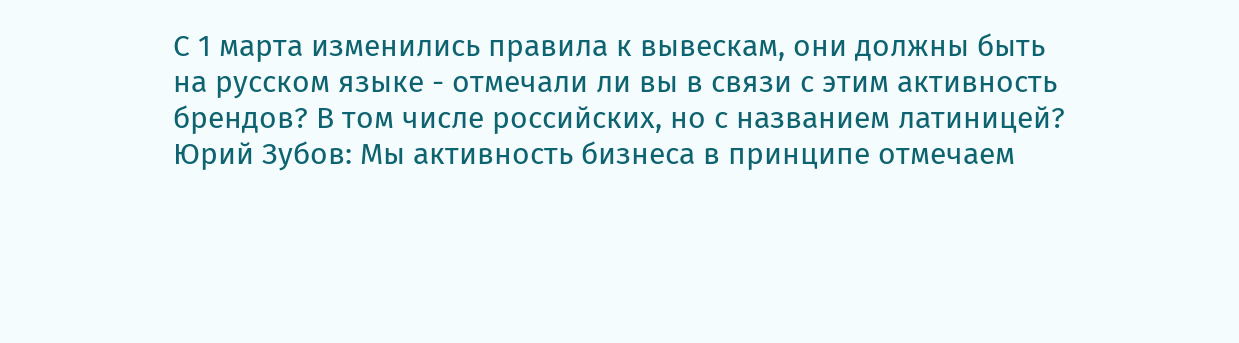С 1 марта изменились правила к вывескам, они должны быть на русском языке - отмечали ли вы в связи с этим активность брендов? В том числе российских, но с названием латиницей?
Юрий Зубов: Мы активность бизнеса в принципе отмечаем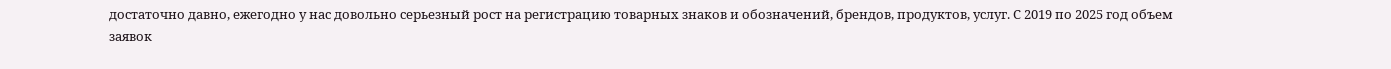достаточно давно, ежегодно у нас довольно серьезный рост на регистрацию товарных знаков и обозначений, брендов, продуктов, услуг. С 2019 по 2025 год объем заявок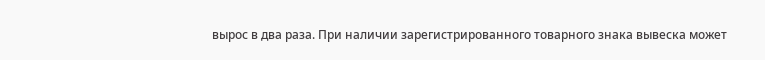вырос в два раза. При наличии зарегистрированного товарного знака вывеска может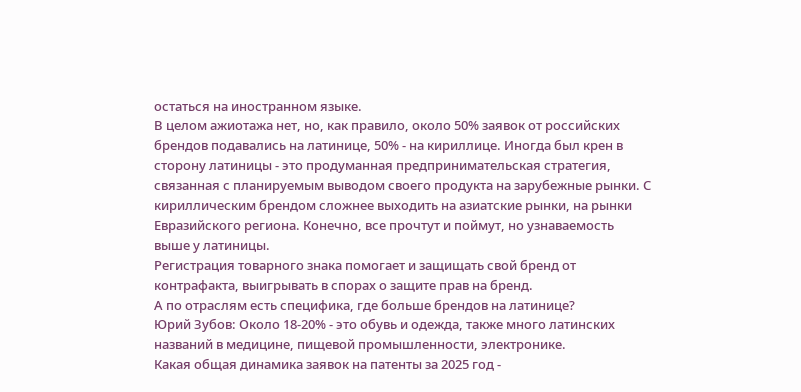остаться на иностранном языке.
В целом ажиотажа нет, но, как правило, около 50% заявок от российских брендов подавались на латинице, 50% - на кириллице. Иногда был крен в сторону латиницы - это продуманная предпринимательская стратегия, связанная с планируемым выводом своего продукта на зарубежные рынки. С кириллическим брендом сложнее выходить на азиатские рынки, на рынки Евразийского региона. Конечно, все прочтут и поймут, но узнаваемость выше у латиницы.
Регистрация товарного знака помогает и защищать свой бренд от контрафакта, выигрывать в спорах о защите прав на бренд.
А по отраслям есть специфика, где больше брендов на латинице?
Юрий Зубов: Около 18-20% - это обувь и одежда, также много латинских названий в медицине, пищевой промышленности, электронике.
Какая общая динамика заявок на патенты за 2025 год -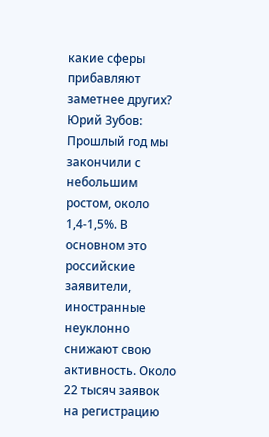какие сферы прибавляют заметнее других?
Юрий Зубов: Прошлый год мы закончили с небольшим ростом, около 1,4-1,5%. В основном это российские заявители, иностранные неуклонно снижают свою активность. Около 22 тысяч заявок на регистрацию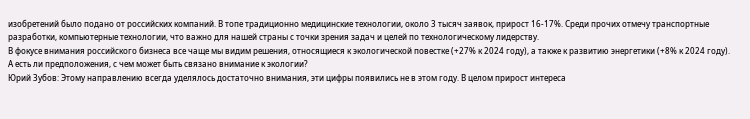изобретений было подано от российских компаний. В топе традиционно медицинские технологии, около 3 тысяч заявок, прирост 16-17%. Среди прочих отмечу транспортные разработки, компьютерные технологии, что важно для нашей страны с точки зрения задач и целей по технологическому лидерству.
В фокусе внимания российского бизнеса все чаще мы видим решения, относящиеся к экологической повестке (+27% к 2024 году), а также к развитию энергетики (+8% к 2024 году).
А есть ли предположения, с чем может быть связано внимание к экологии?
Юрий Зубов: Этому направлению всегда уделялось достаточно внимания, эти цифры появились не в этом году. В целом прирост интереса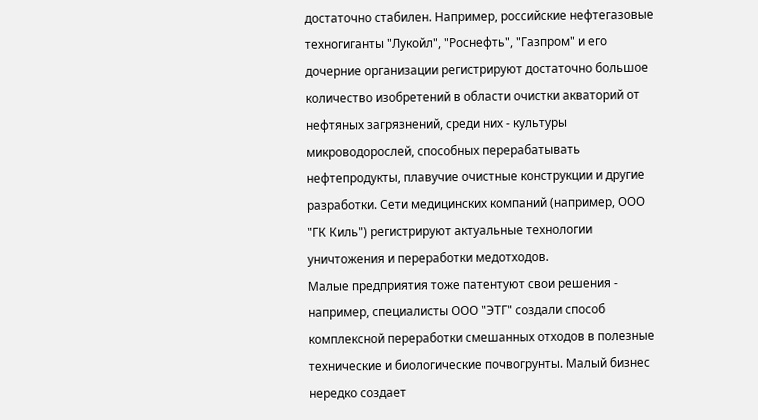достаточно стабилен. Например, российские нефтегазовые техногиганты "Лукойл", "Роснефть", "Газпром" и его дочерние организации регистрируют достаточно большое количество изобретений в области очистки акваторий от нефтяных загрязнений, среди них - культуры микроводорослей, способных перерабатывать нефтепродукты, плавучие очистные конструкции и другие разработки. Сети медицинских компаний (например, ООО "ГК Киль") регистрируют актуальные технологии уничтожения и переработки медотходов.
Малые предприятия тоже патентуют свои решения - например, специалисты ООО "ЭТГ" создали способ комплексной переработки смешанных отходов в полезные технические и биологические почвогрунты. Малый бизнес нередко создает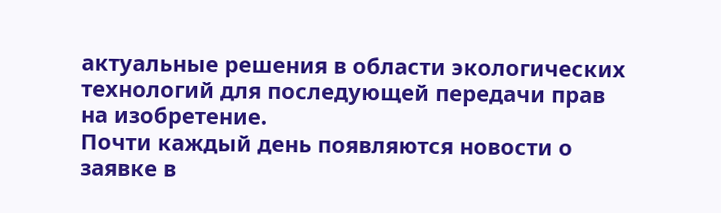актуальные решения в области экологических технологий для последующей передачи прав на изобретение.
Почти каждый день появляются новости о заявке в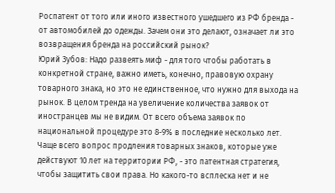Роспатент от того или иного известного ушедшего из РФ бренда - от автомобилей до одежды. Зачем они это делают, означает ли это возвращения бренда на российский рынок?
Юрий Зубов: Надо развеять миф - для того чтобы работать в конкретной стране, важно иметь, конечно, правовую охрану товарного знака, но это не единственное, что нужно для выхода на рынок. В целом тренда на увеличение количества заявок от иностранцев мы не видим. От всего объема заявок по национальной процедуре это 8-9% в последние несколько лет. Чаще всего вопрос продления товарных знаков, которые уже действуют 10 лет на территории РФ, - это патентная стратегия, чтобы защитить свои права. Но какого-то всплеска нет и не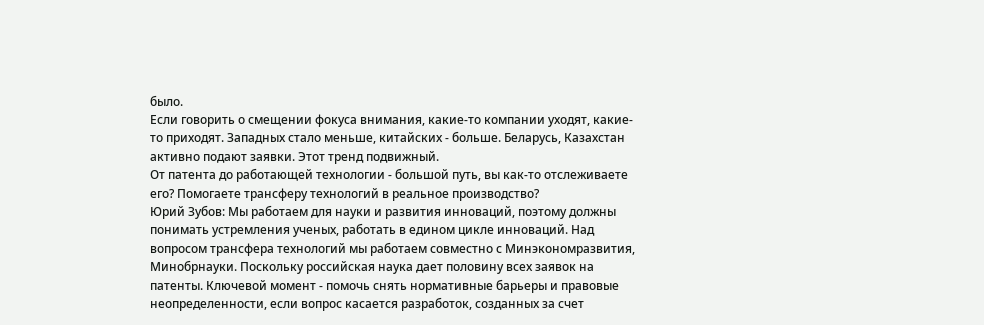было.
Если говорить о смещении фокуса внимания, какие-то компании уходят, какие-то приходят. Западных стало меньше, китайских - больше. Беларусь, Казахстан активно подают заявки. Этот тренд подвижный.
От патента до работающей технологии - большой путь, вы как-то отслеживаете его? Помогаете трансферу технологий в реальное производство?
Юрий Зубов: Мы работаем для науки и развития инноваций, поэтому должны понимать устремления ученых, работать в едином цикле инноваций. Над вопросом трансфера технологий мы работаем совместно с Минэкономразвития, Минобрнауки. Поскольку российская наука дает половину всех заявок на патенты. Ключевой момент - помочь снять нормативные барьеры и правовые неопределенности, если вопрос касается разработок, созданных за счет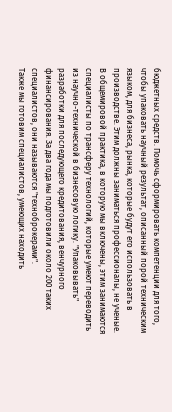бюджетных средств. Помочь сформировать компетенции для того, чтобы упаковать научный результат, описанный порой техническим языком, для бизнеса, рынка, которые будут его использовать в производстве. Этим должны заниматься профессионалы, не ученые. В общемировой практика, в которую мы включены, этим занимаются специалисты по трансферу технологий, которые умеют переводить из научно-технической в бизнесовую логику. "Упаковывать" разработки для последующего кредитования, венчурного финансирования. За два года мы подготовили около 200 таких специалистов, они называются "техноброкерами".
Также мы готовим специалистов, умеющих находить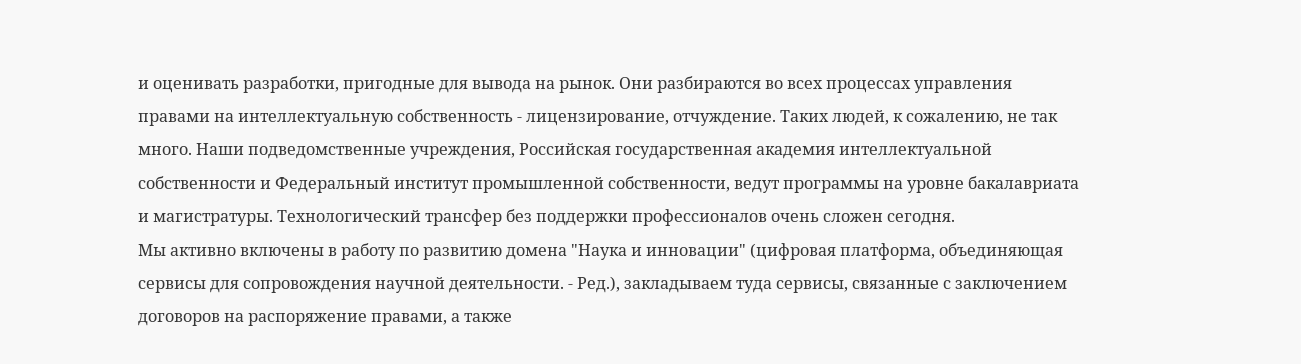и оценивать разработки, пригодные для вывода на рынок. Они разбираются во всех процессах управления правами на интеллектуальную собственность - лицензирование, отчуждение. Таких людей, к сожалению, не так много. Наши подведомственные учреждения, Российская государственная академия интеллектуальной собственности и Федеральный институт промышленной собственности, ведут программы на уровне бакалавриата и магистратуры. Технологический трансфер без поддержки профессионалов очень сложен сегодня.
Мы активно включены в работу по развитию домена "Наука и инновации" (цифровая платформа, объединяющая сервисы для сопровождения научной деятельности. - Ред.), закладываем туда сервисы, связанные с заключением договоров на распоряжение правами, а также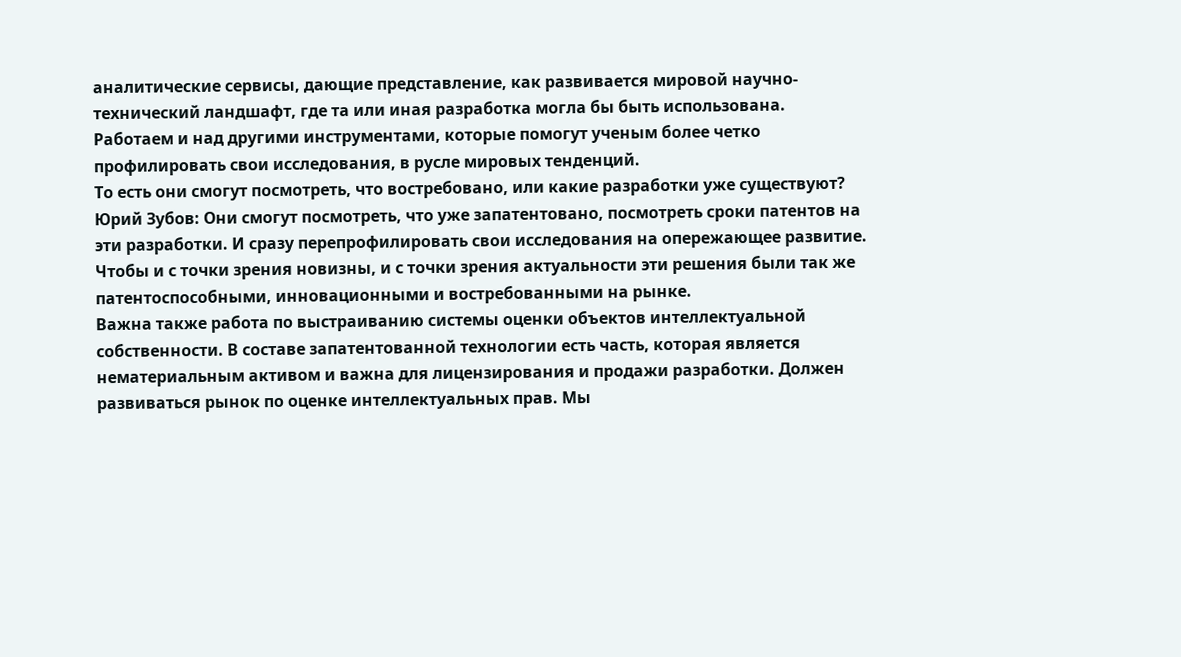аналитические сервисы, дающие представление, как развивается мировой научно-технический ландшафт, где та или иная разработка могла бы быть использована. Работаем и над другими инструментами, которые помогут ученым более четко профилировать свои исследования, в русле мировых тенденций.
То есть они смогут посмотреть, что востребовано, или какие разработки уже существуют?
Юрий Зубов: Они смогут посмотреть, что уже запатентовано, посмотреть сроки патентов на эти разработки. И сразу перепрофилировать свои исследования на опережающее развитие. Чтобы и с точки зрения новизны, и с точки зрения актуальности эти решения были так же патентоспособными, инновационными и востребованными на рынке.
Важна также работа по выстраиванию системы оценки объектов интеллектуальной собственности. В составе запатентованной технологии есть часть, которая является нематериальным активом и важна для лицензирования и продажи разработки. Должен развиваться рынок по оценке интеллектуальных прав. Мы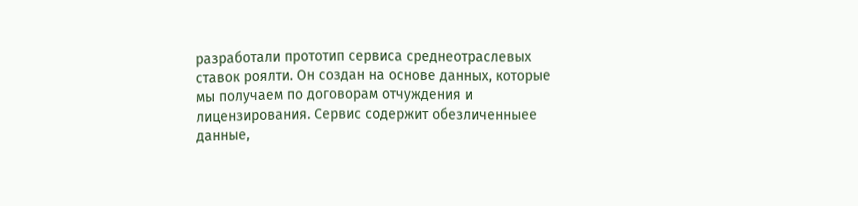разработали прототип сервиса среднеотраслевых ставок роялти. Он создан на основе данных, которые мы получаем по договорам отчуждения и лицензирования. Сервис содержит обезличенныее данные,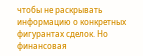чтобы не раскрывать информацию о конкретных фигурантах сделок. Но финансовая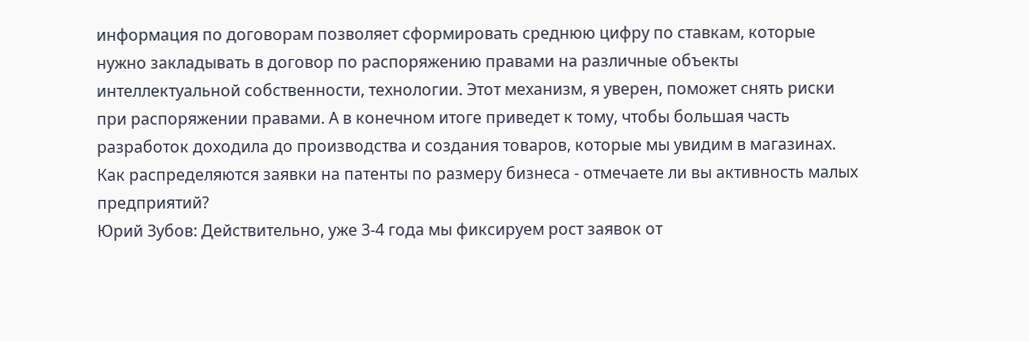информация по договорам позволяет сформировать среднюю цифру по ставкам, которые нужно закладывать в договор по распоряжению правами на различные объекты интеллектуальной собственности, технологии. Этот механизм, я уверен, поможет снять риски при распоряжении правами. А в конечном итоге приведет к тому, чтобы большая часть разработок доходила до производства и создания товаров, которые мы увидим в магазинах.
Как распределяются заявки на патенты по размеру бизнеса - отмечаете ли вы активность малых предприятий?
Юрий Зубов: Действительно, уже 3-4 года мы фиксируем рост заявок от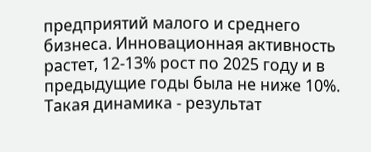предприятий малого и среднего бизнеса. Инновационная активность растет, 12-13% рост по 2025 году и в предыдущие годы была не ниже 10%. Такая динамика - результат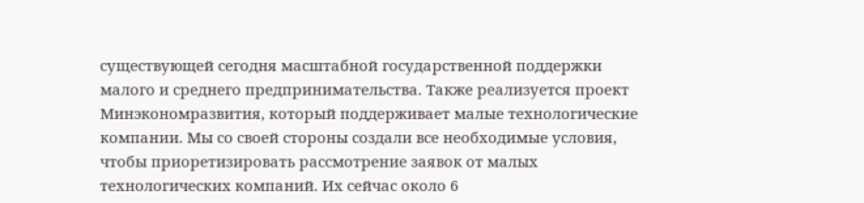существующей сегодня масштабной государственной поддержки малого и среднего предпринимательства. Также реализуется проект Минэкономразвития, который поддерживает малые технологические компании. Мы со своей стороны создали все необходимые условия, чтобы приоретизировать рассмотрение заявок от малых технологических компаний. Их сейчас около 6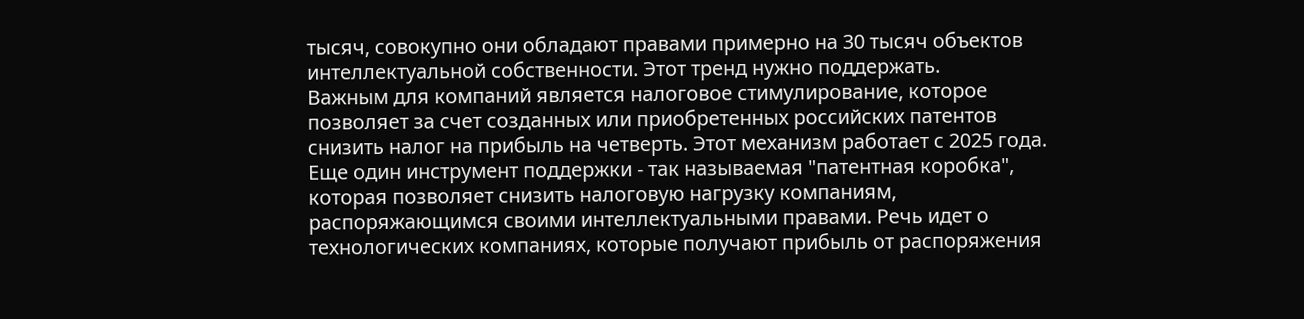тысяч, совокупно они обладают правами примерно на 30 тысяч объектов интеллектуальной собственности. Этот тренд нужно поддержать.
Важным для компаний является налоговое стимулирование, которое позволяет за счет созданных или приобретенных российских патентов снизить налог на прибыль на четверть. Этот механизм работает с 2025 года.
Еще один инструмент поддержки - так называемая "патентная коробка", которая позволяет снизить налоговую нагрузку компаниям, распоряжающимся своими интеллектуальными правами. Речь идет о технологических компаниях, которые получают прибыль от распоряжения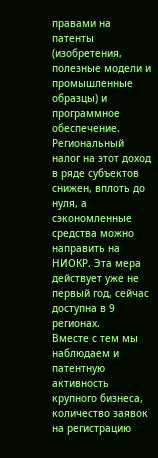правами на патенты (изобретения, полезные модели и промышленные образцы) и программное обеспечение. Региональный налог на этот доход в ряде субъектов снижен, вплоть до нуля, а сэкономленные средства можно направить на НИОКР. Эта мера действует уже не первый год, сейчас доступна в 9 регионах.
Вместе с тем мы наблюдаем и патентную активность крупного бизнеса, количество заявок на регистрацию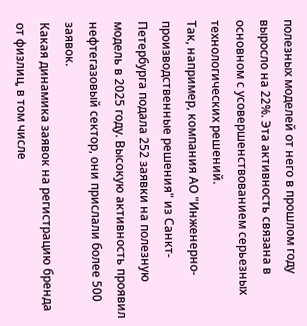полезных моделей от него в прошлом году выросло на 22%. Эта активность связана в основном с усовершенствованием серьезных технологических решений.
Так, например, компания АО "Инженерно-производственные решения" из Санкт-Петербурга подала 252 заявки на полезную модель в 2025 году. Высокую активность проявил нефтегазовый сектор, они прислали более 500 заявок.
Какая динамика заявок на регистрацию бренда от физлиц, в том числе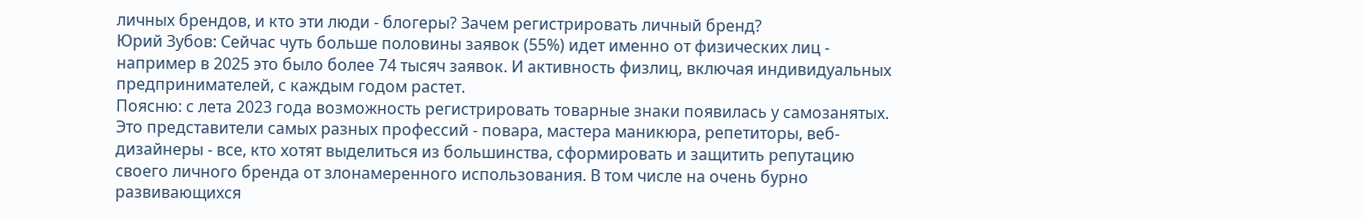личных брендов, и кто эти люди - блогеры? Зачем регистрировать личный бренд?
Юрий Зубов: Сейчас чуть больше половины заявок (55%) идет именно от физических лиц - например в 2025 это было более 74 тысяч заявок. И активность физлиц, включая индивидуальных предпринимателей, с каждым годом растет.
Поясню: с лета 2023 года возможность регистрировать товарные знаки появилась у самозанятых. Это представители самых разных профессий - повара, мастера маникюра, репетиторы, веб-дизайнеры - все, кто хотят выделиться из большинства, сформировать и защитить репутацию своего личного бренда от злонамеренного использования. В том числе на очень бурно развивающихся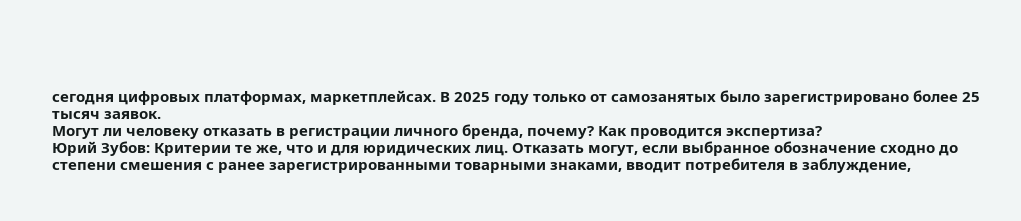сегодня цифровых платформах, маркетплейсах. В 2025 году только от самозанятых было зарегистрировано более 25 тысяч заявок.
Могут ли человеку отказать в регистрации личного бренда, почему? Как проводится экспертиза?
Юрий Зубов: Критерии те же, что и для юридических лиц. Отказать могут, если выбранное обозначение сходно до степени смешения с ранее зарегистрированными товарными знаками, вводит потребителя в заблуждение,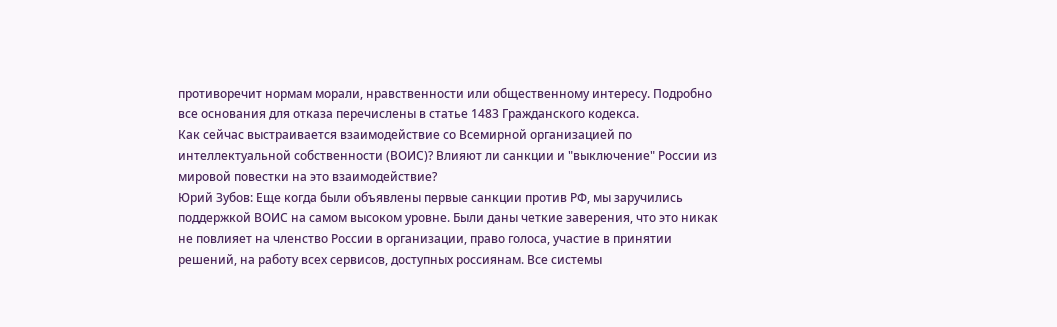противоречит нормам морали, нравственности или общественному интересу. Подробно все основания для отказа перечислены в статье 1483 Гражданского кодекса.
Как сейчас выстраивается взаимодействие со Всемирной организацией по интеллектуальной собственности (ВОИС)? Влияют ли санкции и "выключение" России из мировой повестки на это взаимодействие?
Юрий Зубов: Еще когда были объявлены первые санкции против РФ, мы заручились поддержкой ВОИС на самом высоком уровне. Были даны четкие заверения, что это никак не повлияет на членство России в организации, право голоса, участие в принятии решений, на работу всех сервисов, доступных россиянам. Все системы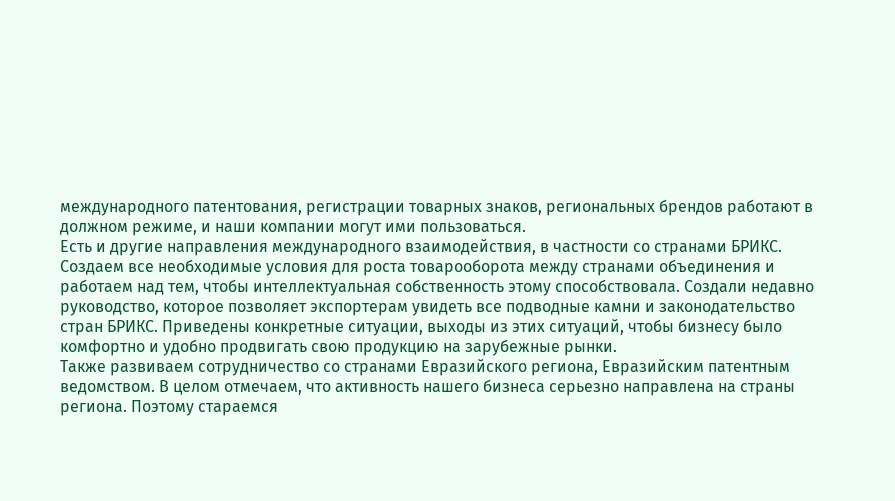международного патентования, регистрации товарных знаков, региональных брендов работают в должном режиме, и наши компании могут ими пользоваться.
Есть и другие направления международного взаимодействия, в частности со странами БРИКС. Создаем все необходимые условия для роста товарооборота между странами объединения и работаем над тем, чтобы интеллектуальная собственность этому способствовала. Создали недавно руководство, которое позволяет экспортерам увидеть все подводные камни и законодательство стран БРИКС. Приведены конкретные ситуации, выходы из этих ситуаций, чтобы бизнесу было комфортно и удобно продвигать свою продукцию на зарубежные рынки.
Также развиваем сотрудничество со странами Евразийского региона, Евразийским патентным ведомством. В целом отмечаем, что активность нашего бизнеса серьезно направлена на страны региона. Поэтому стараемся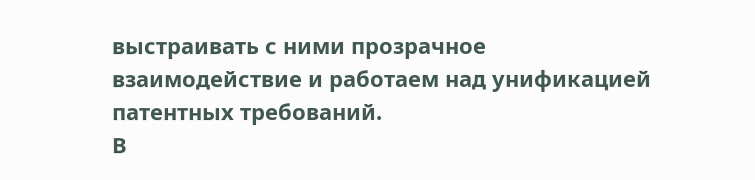выстраивать с ними прозрачное взаимодействие и работаем над унификацией патентных требований.
В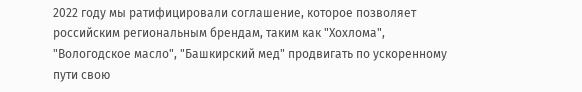2022 году мы ратифицировали соглашение, которое позволяет российским региональным брендам, таким как "Хохлома", "Вологодское масло", "Башкирский мед" продвигать по ускоренному пути свою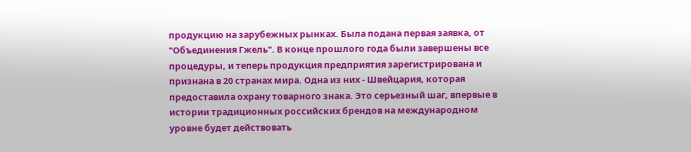продукцию на зарубежных рынках. Была подана первая заявка, от "Объединения Гжель". В конце прошлого года были завершены все процедуры, и теперь продукция предприятия зарегистрирована и признана в 20 странах мира. Одна из них - Швейцария, которая предоставила охрану товарного знака. Это серьезный шаг, впервые в истории традиционных российских брендов на международном уровне будет действовать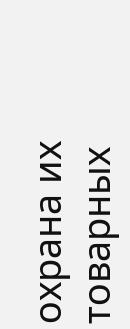охрана их товарных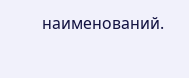наименований.